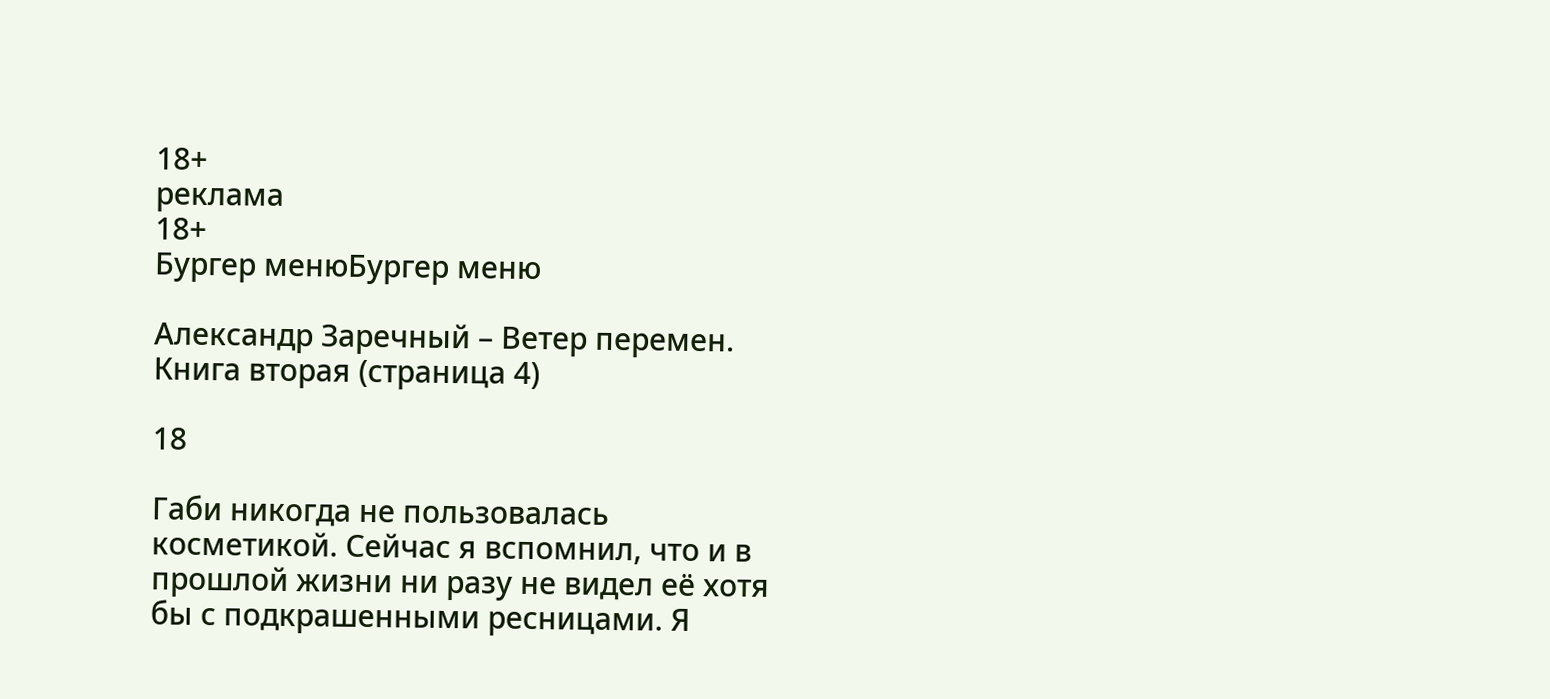18+
реклама
18+
Бургер менюБургер меню

Александр Заречный – Ветер перемен. Книга вторая (страница 4)

18

Габи никогда не пользовалась косметикой. Сейчас я вспомнил, что и в прошлой жизни ни разу не видел её хотя бы с подкрашенными ресницами. Я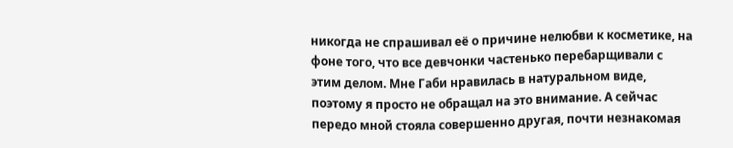никогда не спрашивал её о причине нелюбви к косметике, на фоне того, что все девчонки частенько перебарщивали с этим делом. Мне Габи нравилась в натуральном виде, поэтому я просто не обращал на это внимание. А сейчас передо мной стояла совершенно другая, почти незнакомая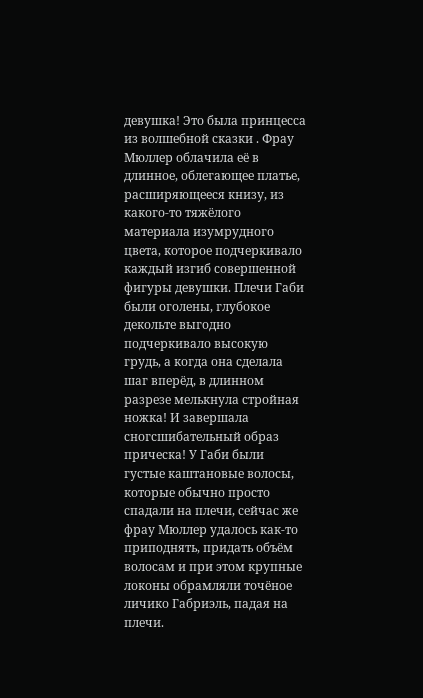девушка! Это была принцесса из волшебной сказки . Фрау Мюллер облачила её в длинное, облегающее платье, расширяющееся книзу, из какого-то тяжёлого материала изумрудного цвета, которое подчеркивало каждый изгиб совершенной фигуры девушки. Плечи Габи были оголены, глубокое декольте выгодно подчеркивало высокую грудь, а когда она сделала шаг вперёд, в длинном разрезе мелькнула стройная ножка! И завершала сногсшибательный образ прическа! У Габи были густые каштановые волосы, которые обычно просто спадали на плечи, сейчас же фрау Мюллер удалось как-то приподнять, придать объём волосам и при этом крупные локоны обрамляли точёное личико Габриэль, падая на плечи.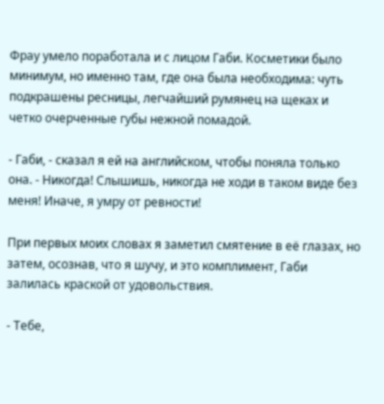Фрау умело поработала и с лицом Габи. Косметики было минимум, но именно там, где она была необходима: чуть подкрашены ресницы, легчайший румянец на щеках и четко очерченные губы нежной помадой.

- Габи, - сказал я ей на английском, чтобы поняла только она. - Никогда! Слышишь, никогда не ходи в таком виде без меня! Иначе, я умру от ревности!

При первых моих словах я заметил смятение в её глазах, но затем, осознав, что я шучу, и это комплимент, Габи залилась краской от удовольствия.

- Тебе,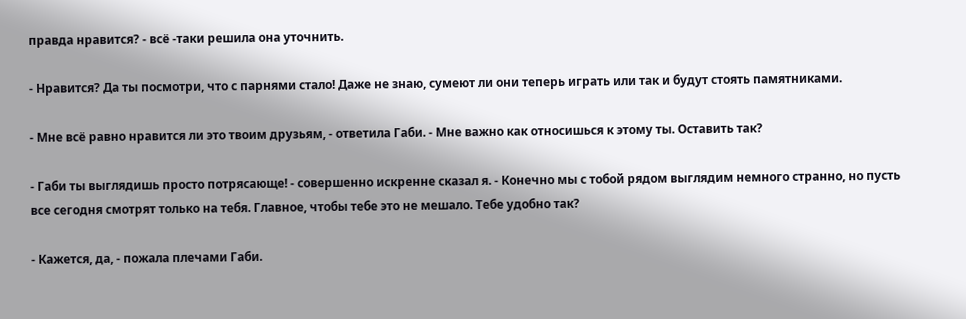правда нравится? - всё -таки решила она уточнить.

- Нравится? Да ты посмотри, что с парнями стало! Даже не знаю, сумеют ли они теперь играть или так и будут стоять памятниками.

- Мне всё равно нравится ли это твоим друзьям, - ответила Габи. - Мне важно как относишься к этому ты. Оставить так?

- Габи ты выглядишь просто потрясающе! - совершенно искренне сказал я. - Конечно мы с тобой рядом выглядим немного странно, но пусть все сегодня смотрят только на тебя. Главное, чтобы тебе это не мешало. Тебе удобно так?

- Кажется, да, - пожала плечами Габи.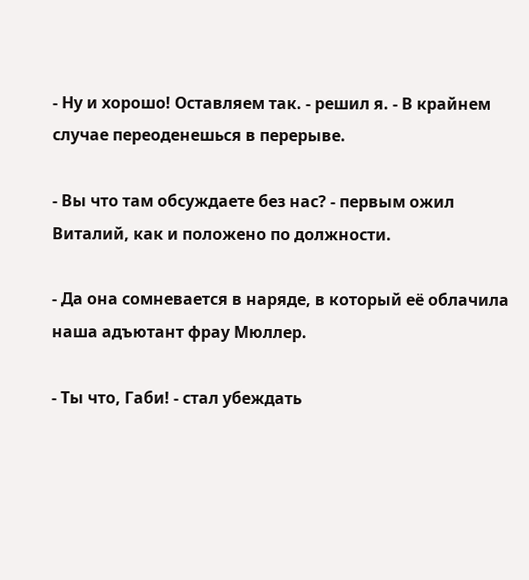- Ну и хорошо! Оставляем так. - решил я. - В крайнем случае переоденешься в перерыве.

- Вы что там обсуждаете без нас? - первым ожил Виталий, как и положено по должности.

- Да она сомневается в наряде, в который её облачила наша адъютант фрау Мюллер.

- Ты что, Габи! - стал убеждать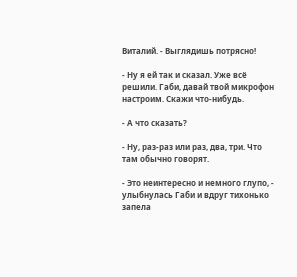Виталий. - Выглядишь потрясно!

- Ну я ей так и сказал. Уже всё решили. Габи, давай твой микрофон настроим. Скажи что-нибудь.

- А что сказать?

- Ну, раз-раз или раз, два, три. Что там обычно говорят.

- Это неинтересно и немного глупо, - улыбнулась Габи и вдруг тихонько запела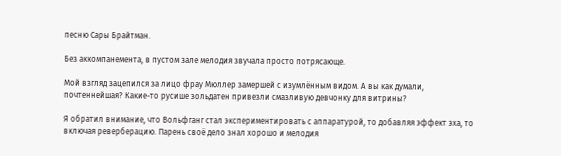песню Сары Брайтман.

Без аккомпанемента, в пустом зале мелодия звучала просто потрясающе.

Мой взгляд зацепился за лицо фрау Мюллер замершей с изумлённым видом. А вы как думали, почтеннейшая? Какие-то русише зольдатен привезли смазливую девчонку для витрины?

Я обратил внимание, что Вольфганг стал экспериментировать с аппаратурой, то добавляя эффект эха, то включая реверберацию. Парень своё дело знал хорошо и мелодия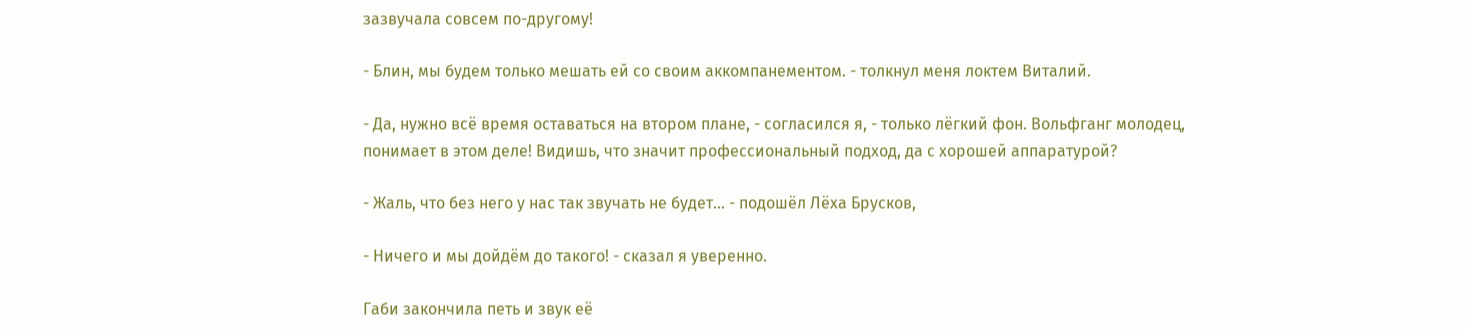зазвучала совсем по-другому!

- Блин, мы будем только мешать ей со своим аккомпанементом. - толкнул меня локтем Виталий.

- Да, нужно всё время оставаться на втором плане, - согласился я, - только лёгкий фон. Вольфганг молодец, понимает в этом деле! Видишь, что значит профессиональный подход, да с хорошей аппаратурой?

- Жаль, что без него у нас так звучать не будет... - подошёл Лёха Брусков,

- Ничего и мы дойдём до такого! - сказал я уверенно.

Габи закончила петь и звук её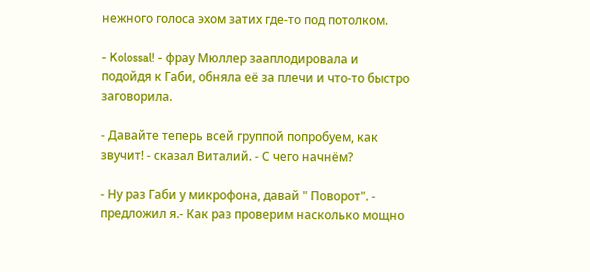нежного голоса эхом затих где-то под потолком.

- Kolossal! - фрау Мюллер зааплодировала и подойдя к Габи, обняла её за плечи и что-то быстро заговорила.

- Давайте теперь всей группой попробуем, как звучит! - сказал Виталий. - С чего начнём?

- Ну раз Габи у микрофона, давай " Поворот". - предложил я.- Как раз проверим насколько мощно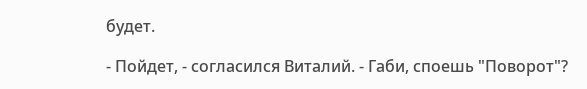будет.

- Пойдет, - согласился Виталий. - Габи, споешь "Поворот"?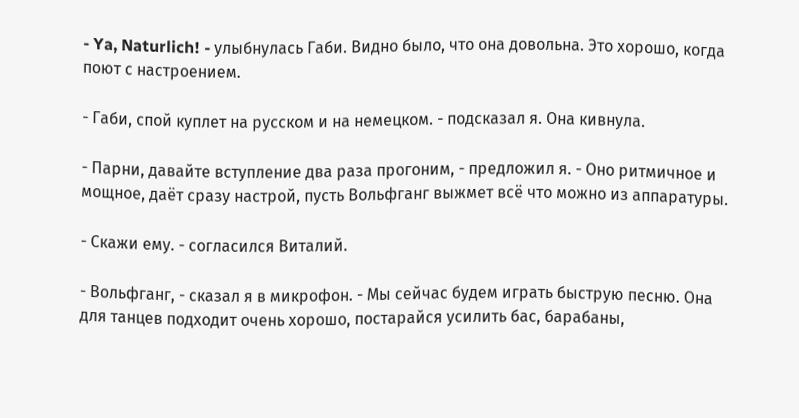- Ya, Naturlich! - улыбнулась Габи. Видно было, что она довольна. Это хорошо, когда поют с настроением.

- Габи, спой куплет на русском и на немецком. - подсказал я. Она кивнула.

- Парни, давайте вступление два раза прогоним, - предложил я. - Оно ритмичное и мощное, даёт сразу настрой, пусть Вольфганг выжмет всё что можно из аппаратуры.

- Скажи ему. - согласился Виталий.

- Вольфганг, - сказал я в микрофон. - Мы сейчас будем играть быструю песню. Она для танцев подходит очень хорошо, постарайся усилить бас, барабаны,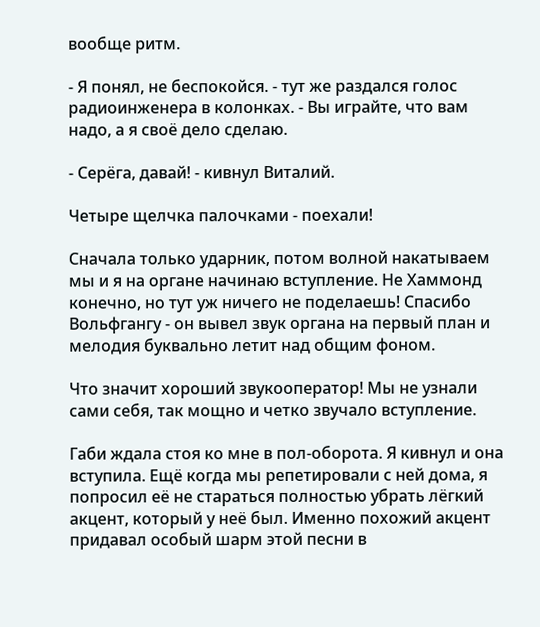вообще ритм.

- Я понял, не беспокойся. - тут же раздался голос радиоинженера в колонках. - Вы играйте, что вам надо, а я своё дело сделаю.

- Серёга, давай! - кивнул Виталий.

Четыре щелчка палочками - поехали!

Сначала только ударник, потом волной накатываем мы и я на органе начинаю вступление. Не Хаммонд конечно, но тут уж ничего не поделаешь! Спасибо Вольфгангу - он вывел звук органа на первый план и мелодия буквально летит над общим фоном.

Что значит хороший звукооператор! Мы не узнали сами себя, так мощно и четко звучало вступление.

Габи ждала стоя ко мне в пол-оборота. Я кивнул и она вступила. Ещё когда мы репетировали с ней дома, я попросил её не стараться полностью убрать лёгкий акцент, который у неё был. Именно похожий акцент придавал особый шарм этой песни в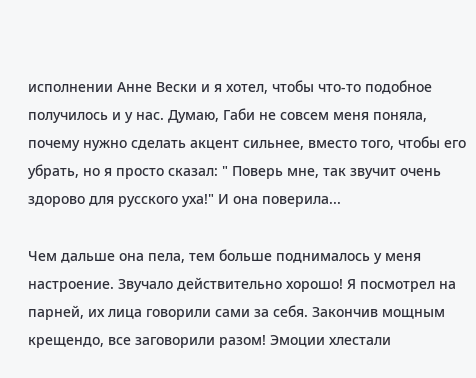исполнении Анне Вески и я хотел, чтобы что-то подобное получилось и у нас. Думаю, Габи не совсем меня поняла, почему нужно сделать акцент сильнее, вместо того, чтобы его убрать, но я просто сказал: " Поверь мне, так звучит очень здорово для русского уха!" И она поверила...

Чем дальше она пела, тем больше поднималось у меня настроение. Звучало действительно хорошо! Я посмотрел на парней, их лица говорили сами за себя. Закончив мощным крещендо, все заговорили разом! Эмоции хлестали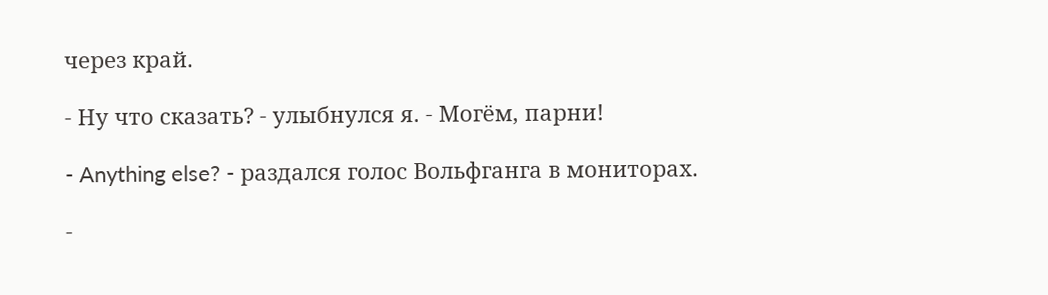через край.

- Ну что сказать? - улыбнулся я. - Могём, парни!

- Anything else? - раздался голос Вольфганга в мониторах.

-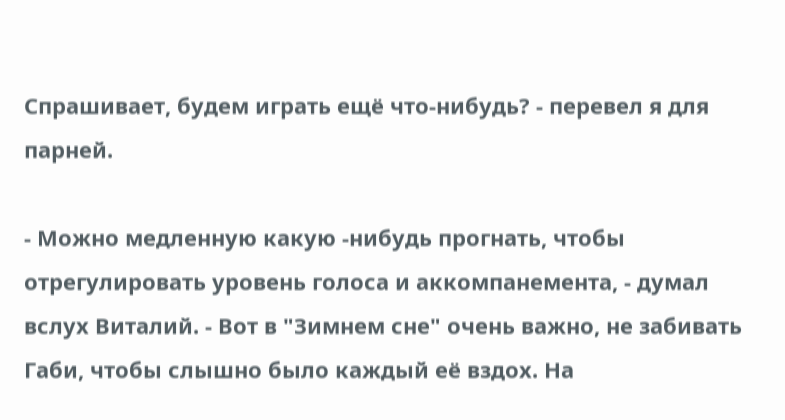Спрашивает, будем играть ещё что-нибудь? - перевел я для парней.

- Можно медленную какую -нибудь прогнать, чтобы отрегулировать уровень голоса и аккомпанемента, - думал вслух Виталий. - Вот в "Зимнем сне" очень важно, не забивать Габи, чтобы слышно было каждый её вздох. На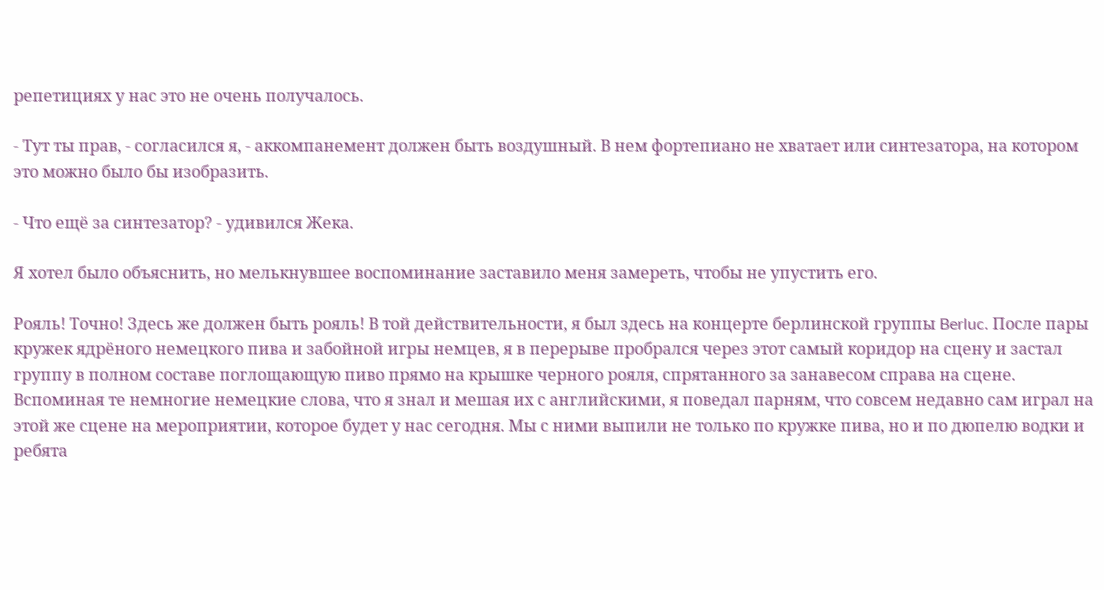репетициях у нас это не очень получалось.

- Тут ты прав, - согласился я, - аккомпанемент должен быть воздушный. В нем фортепиано не хватает или синтезатора, на котором это можно было бы изобразить.

- Что ещё за синтезатор? - удивился Жека.

Я хотел было объяснить, но мелькнувшее воспоминание заставило меня замереть, чтобы не упустить его.

Рояль! Точно! Здесь же должен быть рояль! В той действительности, я был здесь на концерте берлинской группы Berluc. После пары кружек ядрёного немецкого пива и забойной игры немцев, я в перерыве пробрался через этот самый коридор на сцену и застал группу в полном составе поглощающую пиво прямо на крышке черного рояля, спрятанного за занавесом справа на сцене. Вспоминая те немногие немецкие слова, что я знал и мешая их с английскими, я поведал парням, что совсем недавно сам играл на этой же сцене на мероприятии, которое будет у нас сегодня. Мы с ними выпили не только по кружке пива, но и по дюпелю водки и ребята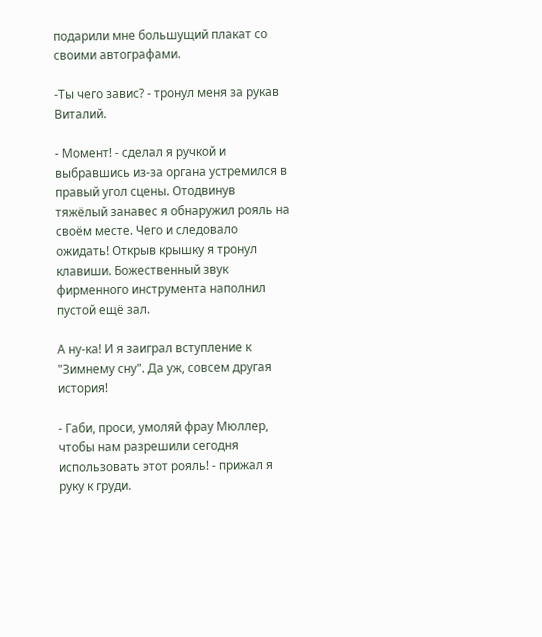подарили мне большущий плакат со своими автографами.

-Ты чего завис? - тронул меня за рукав Виталий.

- Момент! - сделал я ручкой и выбравшись из-за органа устремился в правый угол сцены. Отодвинув тяжёлый занавес я обнаружил рояль на своём месте. Чего и следовало ожидать! Открыв крышку я тронул клавиши. Божественный звук фирменного инструмента наполнил пустой ещё зал.

А ну-ка! И я заиграл вступление к "Зимнему сну". Да уж, совсем другая история!

- Габи, проси, умоляй фрау Мюллер, чтобы нам разрешили сегодня использовать этот рояль! - прижал я руку к груди.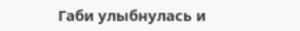Габи улыбнулась и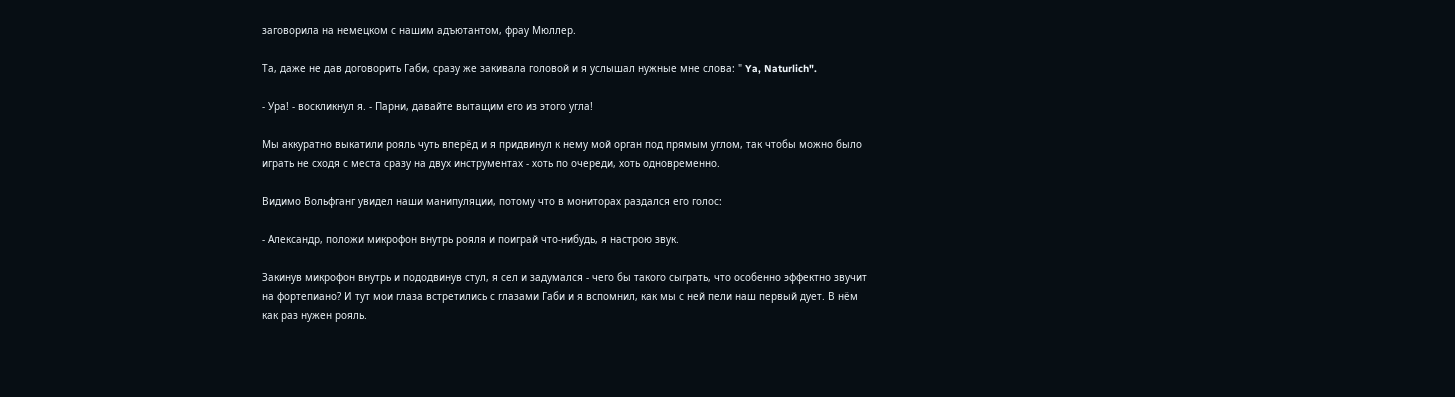заговорила на немецком с нашим адъютантом, фрау Мюллер.

Та, даже не дав договорить Габи, сразу же закивала головой и я услышал нужные мне слова: " Ya, Naturlich".

- Ура! - воскликнул я. - Парни, давайте вытащим его из этого угла!

Мы аккуратно выкатили рояль чуть вперёд и я придвинул к нему мой орган под прямым углом, так чтобы можно было играть не сходя с места сразу на двух инструментах - хоть по очереди, хоть одновременно.

Видимо Вольфганг увидел наши манипуляции, потому что в мониторах раздался его голос:

- Александр, положи микрофон внутрь рояля и поиграй что-нибудь, я настрою звук.

Закинув микрофон внутрь и пододвинув стул, я сел и задумался - чего бы такого сыграть, что особенно эффектно звучит на фортепиано? И тут мои глаза встретились с глазами Габи и я вспомнил, как мы с ней пели наш первый дует. В нём как раз нужен рояль.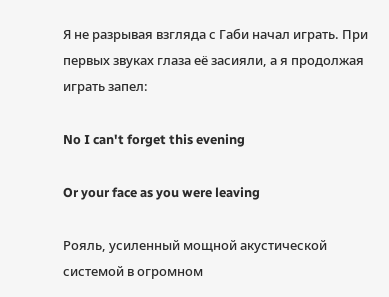Я не разрывая взгляда с Габи начал играть. При первых звуках глаза её засияли, а я продолжая играть запел:

No I can't forget this evening

Or your face as you were leaving

Рояль, усиленный мощной акустической системой в огромном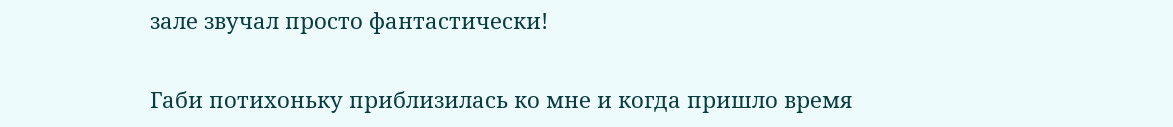зале звучал просто фантастически!

Габи потихоньку приблизилась ко мне и когда пришло время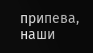припева, наши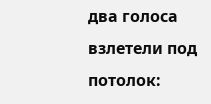два голоса взлетели под потолок: